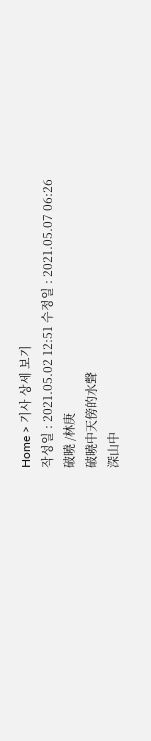Home > 기사 상세 보기
작성일 : 2021.05.02 12:51 수정일 : 2021.05.07 06:26
破曉 /林庚
破曉中天傍的水聲
深山中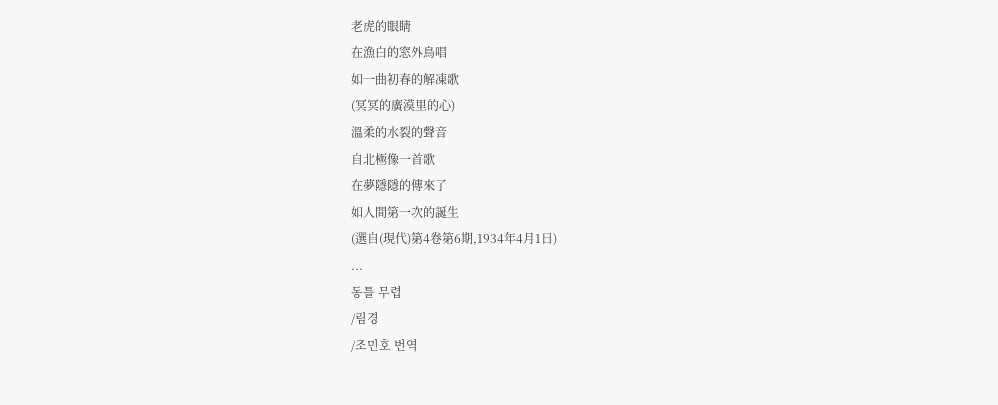老虎的眼睛
在漁白的窓外鳥唱
如一曲初春的解凍歌
(冥冥的廣漠里的心)
溫柔的水裂的聲音
自北極像一首歌
在夢隱隱的傳來了
如人間第一次的誕生
(選自(現代)第4卷第6期,1934年4月1日)
...
동틀 무렵
/림경
/조민호 번역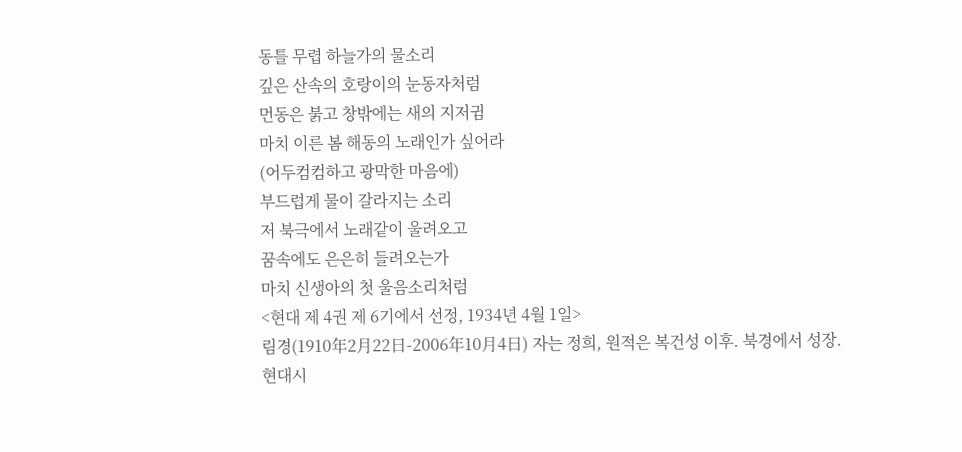동틀 무렵 하늘가의 물소리
깊은 산속의 호랑이의 눈동자처럼
먼동은 붉고 창밖에는 새의 지저귐
마치 이른 봄 해동의 노래인가 싶어라
(어두컴컴하고 광막한 마음에)
부드럽게 물이 갈라지는 소리
저 북극에서 노래같이 울려오고
꿈속에도 은은히 들려오는가
마치 신생아의 첫 울음소리처럼
<현대 제 4권 제 6기에서 선정, 1934년 4월 1일>
림경(1910年2月22日-2006年10月4日) 자는 정희, 원적은 복건성 이후. 북경에서 성장.
현대시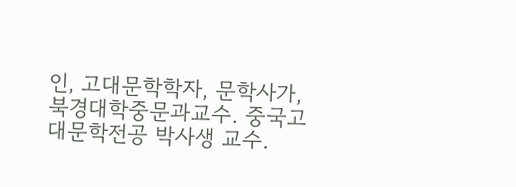인, 고대문학학자, 문학사가, 북경대학중문과교수. 중국고대문학전공 박사생 교수.